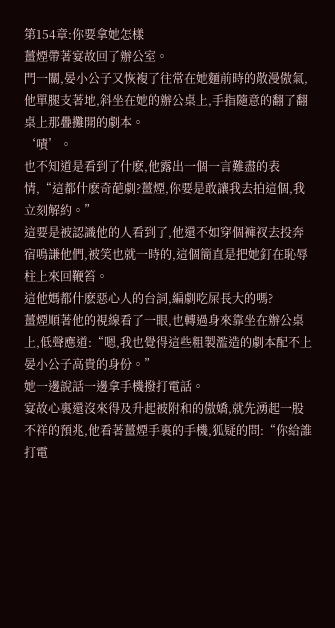第154章:你要拿她怎樣
薑煙帶著宴故回了辦公室。
門一關,晏小公子又恢複了往常在她麵前時的散漫傲氣,他單腿支著地,斜坐在她的辦公桌上,手指隨意的翻了翻桌上那疊攤開的劇本。
‘嘖’。
也不知道是看到了什麽,他露出一個一言難盡的表情,“這都什麽奇葩劇?薑煙,你要是敢讓我去拍這個,我立刻解約。”
這要是被認識他的人看到了,他還不如穿個褲衩去投奔宿鳴謙他們,被笑也就一時的,這個簡直是把她釘在恥辱柱上來回鞭笞。
這他媽都什麽惡心人的台詞,編劇吃屎長大的嗎?
薑煙順著他的視線看了一眼,也轉過身來靠坐在辦公桌上,低聲應道:“嗯,我也覺得這些粗製濫造的劇本配不上晏小公子高貴的身份。”
她一邊說話一邊拿手機撥打電話。
宴故心裏還沒來得及升起被附和的傲嬌,就先湧起一股不祥的預兆,他看著薑煙手裏的手機,狐疑的問:“你給誰打電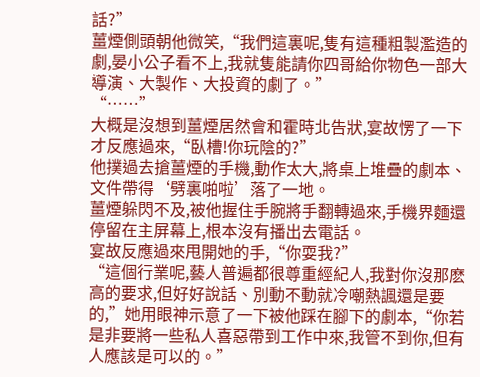話?”
薑煙側頭朝他微笑,“我們這裏呢,隻有這種粗製濫造的劇,晏小公子看不上,我就隻能請你四哥給你物色一部大導演、大製作、大投資的劇了。”
“……”
大概是沒想到薑煙居然會和霍時北告狀,宴故愣了一下才反應過來,“臥槽!你玩陰的?”
他撲過去搶薑煙的手機,動作太大,將桌上堆疊的劇本、文件帶得‘劈裏啪啦’落了一地。
薑煙躲閃不及,被他握住手腕將手翻轉過來,手機界麵還停留在主屏幕上,根本沒有播出去電話。
宴故反應過來甩開她的手,“你耍我?”
“這個行業呢,藝人普遍都很尊重經紀人,我對你沒那麽高的要求,但好好說話、別動不動就冷嘲熱諷還是要的,”她用眼神示意了一下被他踩在腳下的劇本,“你若是非要將一些私人喜惡帶到工作中來,我管不到你,但有人應該是可以的。”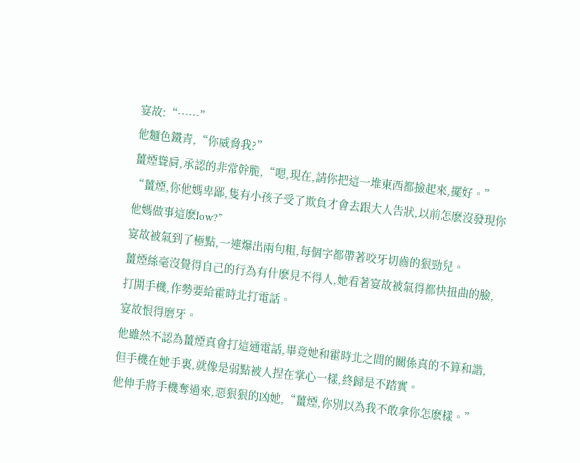宴故:“……”
他麵色鐵青,“你威脅我?”
薑煙聳肩,承認的非常幹脆,“嗯,現在,請你把這一堆東西都撿起來,擺好。”
“薑煙,你他媽卑鄙,隻有小孩子受了欺負才會去跟大人告狀,以前怎麽沒發現你他媽做事這麽low?”
宴故被氣到了極點,一連爆出兩句粗,每個字都帶著咬牙切齒的狠勁兒。
薑煙絲毫沒覺得自己的行為有什麽見不得人,她看著宴故被氣得都快扭曲的臉,打開手機,作勢要給霍時北打電話。
宴故恨得磨牙。
他雖然不認為薑煙真會打這通電話,畢竟她和霍時北之間的關係真的不算和諧,但手機在她手裏,就像是弱點被人捏在掌心一樣,終歸是不踏實。
他伸手將手機奪過來,惡狠狠的凶她,“薑煙,你別以為我不敢拿你怎麽樣。”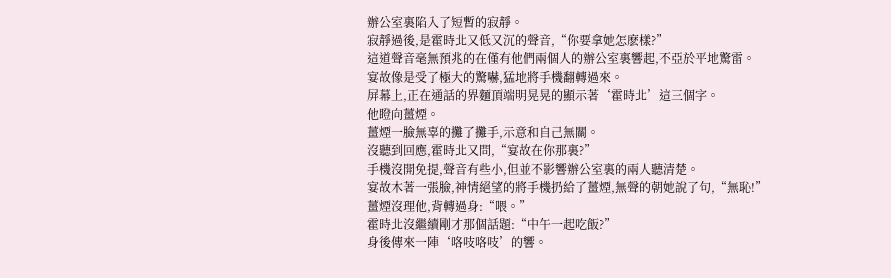辦公室裏陷入了短暫的寂靜。
寂靜過後,是霍時北又低又沉的聲音,“你要拿她怎麽樣?”
這道聲音毫無預兆的在僅有他們兩個人的辦公室裏響起,不亞於平地驚雷。
宴故像是受了極大的驚嚇,猛地將手機翻轉過來。
屏幕上,正在通話的界麵頂端明晃晃的顯示著‘霍時北’這三個字。
他瞪向薑煙。
薑煙一臉無辜的攤了攤手,示意和自己無關。
沒聽到回應,霍時北又問,“宴故在你那裏?”
手機沒開免提,聲音有些小,但並不影響辦公室裏的兩人聽清楚。
宴故木著一張臉,神情絕望的將手機扔給了薑煙,無聲的朝她說了句,“無恥!”
薑煙沒理他,背轉過身:“喂。”
霍時北沒繼續剛才那個話題:“中午一起吃飯?”
身後傳來一陣‘咯吱咯吱’的響。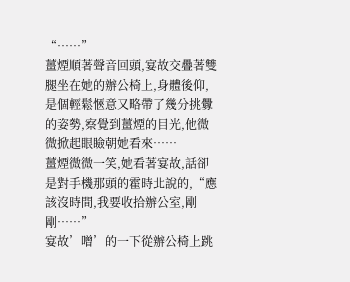“……”
薑煙順著聲音回頭,宴故交疊著雙腿坐在她的辦公椅上,身體後仰,是個輕鬆愜意又略帶了幾分挑釁的姿勢,察覺到薑煙的目光,他微微掀起眼瞼朝她看來……
薑煙微微一笑,她看著宴故,話卻是對手機那頭的霍時北說的,“應該沒時間,我要收拾辦公室,剛剛……”
宴故’噌’的一下從辦公椅上跳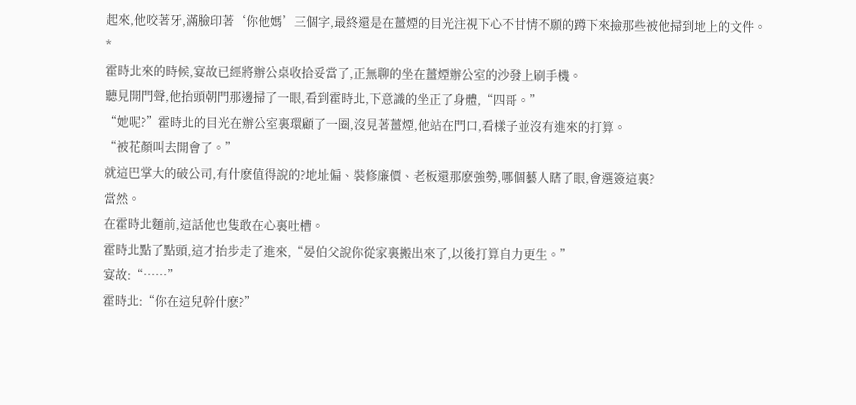起來,他咬著牙,滿臉印著‘你他媽’三個字,最終還是在薑煙的目光注視下心不甘情不願的蹲下來撿那些被他掃到地上的文件。
*
霍時北來的時候,宴故已經將辦公桌收拾妥當了,正無聊的坐在薑煙辦公室的沙發上刷手機。
聽見開門聲,他抬頭朝門那邊掃了一眼,看到霍時北,下意識的坐正了身體,“四哥。”
“她呢?”霍時北的目光在辦公室裏環顧了一圈,沒見著薑煙,他站在門口,看樣子並沒有進來的打算。
“被花顏叫去開會了。”
就這巴掌大的破公司,有什麽值得說的?地址偏、裝修廉價、老板還那麽強勢,哪個藝人瞎了眼,會選簽這裏?
當然。
在霍時北麵前,這話他也隻敢在心裏吐槽。
霍時北點了點頭,這才抬步走了進來,“晏伯父說你從家裏搬出來了,以後打算自力更生。”
宴故:“……”
霍時北:“你在這兒幹什麽?”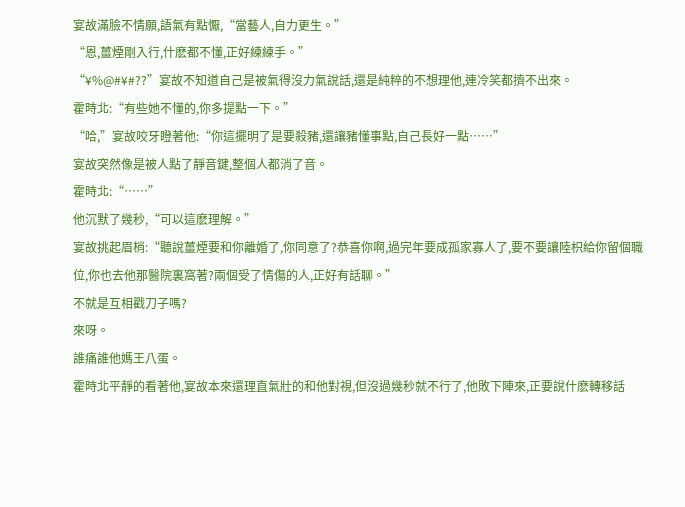宴故滿臉不情願,語氣有點懨,“當藝人,自力更生。”
“恩,薑煙剛入行,什麽都不懂,正好練練手。”
“¥%@#¥#??”宴故不知道自己是被氣得沒力氣說話,還是純粹的不想理他,連冷笑都擠不出來。
霍時北:“有些她不懂的,你多提點一下。”
“哈,”宴故咬牙瞪著他:“你這擺明了是要殺豬,還讓豬懂事點,自己長好一點……”
宴故突然像是被人點了靜音鍵,整個人都消了音。
霍時北:“……”
他沉默了幾秒,“可以這麽理解。”
宴故挑起眉梢:“聽說薑煙要和你離婚了,你同意了?恭喜你啊,過完年要成孤家寡人了,要不要讓陸枳給你留個職位,你也去他那醫院裏窩著?兩個受了情傷的人,正好有話聊。”
不就是互相戳刀子嗎?
來呀。
誰痛誰他媽王八蛋。
霍時北平靜的看著他,宴故本來還理直氣壯的和他對視,但沒過幾秒就不行了,他敗下陣來,正要說什麽轉移話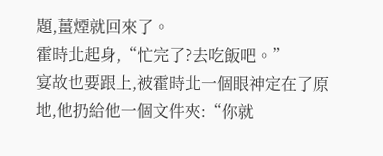題,薑煙就回來了。
霍時北起身,“忙完了?去吃飯吧。”
宴故也要跟上,被霍時北一個眼神定在了原地,他扔給他一個文件夾:“你就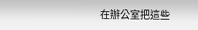在辦公室把這些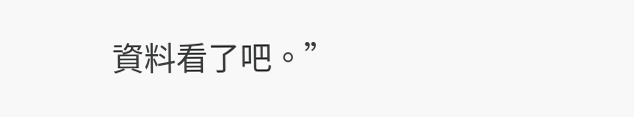資料看了吧。”